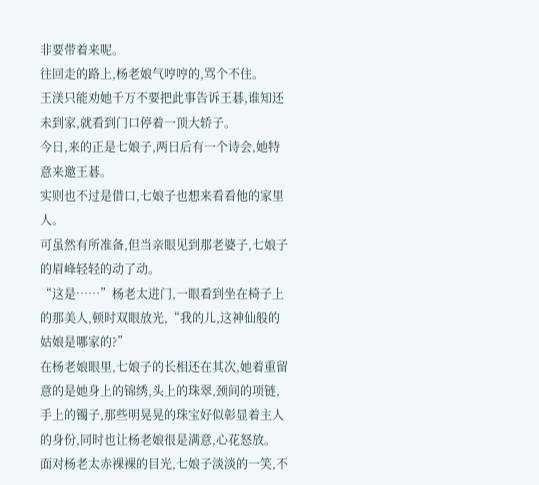非要带着来呢。
往回走的路上,杨老娘气哼哼的,骂个不住。
王渼只能劝她千万不要把此事告诉王碁,谁知还未到家,就看到门口停着一顶大轿子。
今日,来的正是七娘子,两日后有一个诗会,她特意来邀王碁。
实则也不过是借口,七娘子也想来看看他的家里人。
可虽然有所准备,但当亲眼见到那老婆子,七娘子的眉峰轻轻的动了动。
“这是……”杨老太进门,一眼看到坐在椅子上的那美人,顿时双眼放光,“我的儿,这神仙般的姑娘是哪家的?”
在杨老娘眼里,七娘子的长相还在其次,她着重留意的是她身上的锦绣,头上的珠翠,颈间的项链,手上的镯子,那些明晃晃的珠宝好似彰显着主人的身份,同时也让杨老娘很是满意,心花怒放。
面对杨老太赤裸裸的目光,七娘子淡淡的一笑,不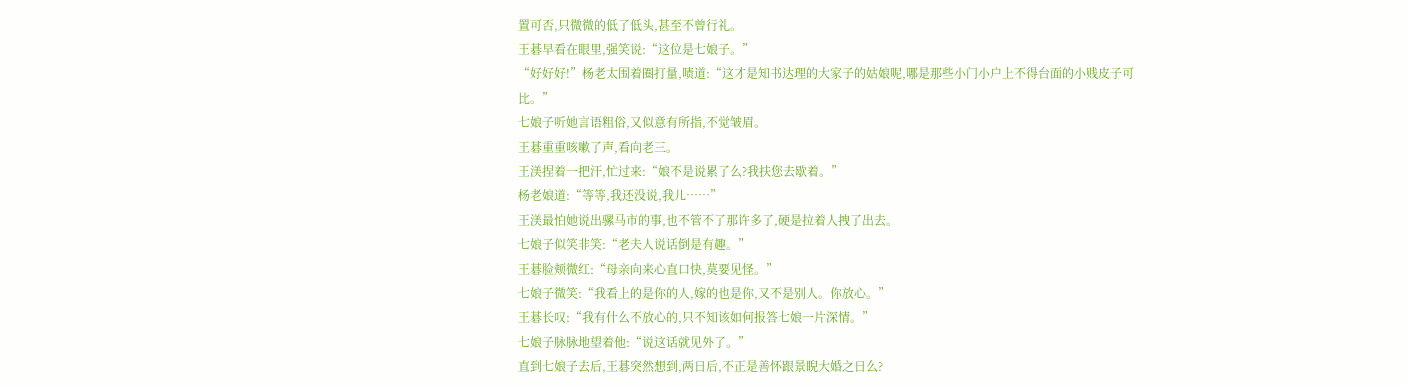置可否,只微微的低了低头,甚至不曾行礼。
王碁早看在眼里,强笑说:“这位是七娘子。”
“好好好!”杨老太围着圈打量,啧道:“这才是知书达理的大家子的姑娘呢,哪是那些小门小户上不得台面的小贱皮子可比。”
七娘子听她言语粗俗,又似意有所指,不觉皱眉。
王碁重重咳嗽了声,看向老三。
王渼捏着一把汗,忙过来:“娘不是说累了么?我扶您去歇着。”
杨老娘道:“等等,我还没说,我儿……”
王渼最怕她说出骡马市的事,也不管不了那许多了,硬是拉着人拽了出去。
七娘子似笑非笑:“老夫人说话倒是有趣。”
王碁脸颊微红:“母亲向来心直口快,莫要见怪。”
七娘子微笑:“我看上的是你的人,嫁的也是你,又不是别人。你放心。”
王碁长叹:“我有什么不放心的,只不知该如何报答七娘一片深情。”
七娘子脉脉地望着他:“说这话就见外了。”
直到七娘子去后,王碁突然想到,两日后,不正是善怀跟景睨大婚之日么?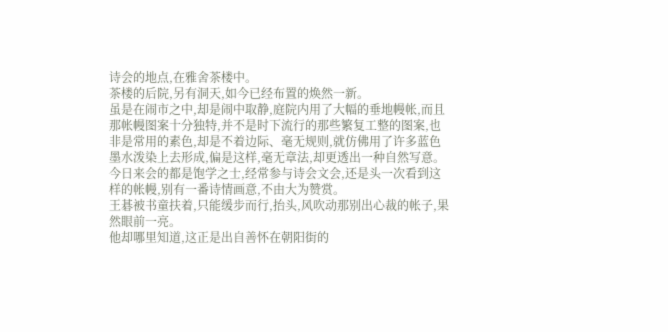诗会的地点,在雅舍茶楼中。
茶楼的后院,另有洞天,如今已经布置的焕然一新。
虽是在闹市之中,却是闹中取静,庭院内用了大幅的垂地幔帐,而且那帐幔图案十分独特,并不是时下流行的那些繁复工整的图案,也非是常用的素色,却是不着边际、毫无规则,就仿佛用了许多蓝色墨水泼染上去形成,偏是这样,毫无章法,却更透出一种自然写意。
今日来会的都是饱学之士,经常参与诗会文会,还是头一次看到这样的帐幔,别有一番诗情画意,不由大为赞赏。
王碁被书童扶着,只能缓步而行,抬头,风吹动那别出心裁的帐子,果然眼前一亮。
他却哪里知道,这正是出自善怀在朝阳街的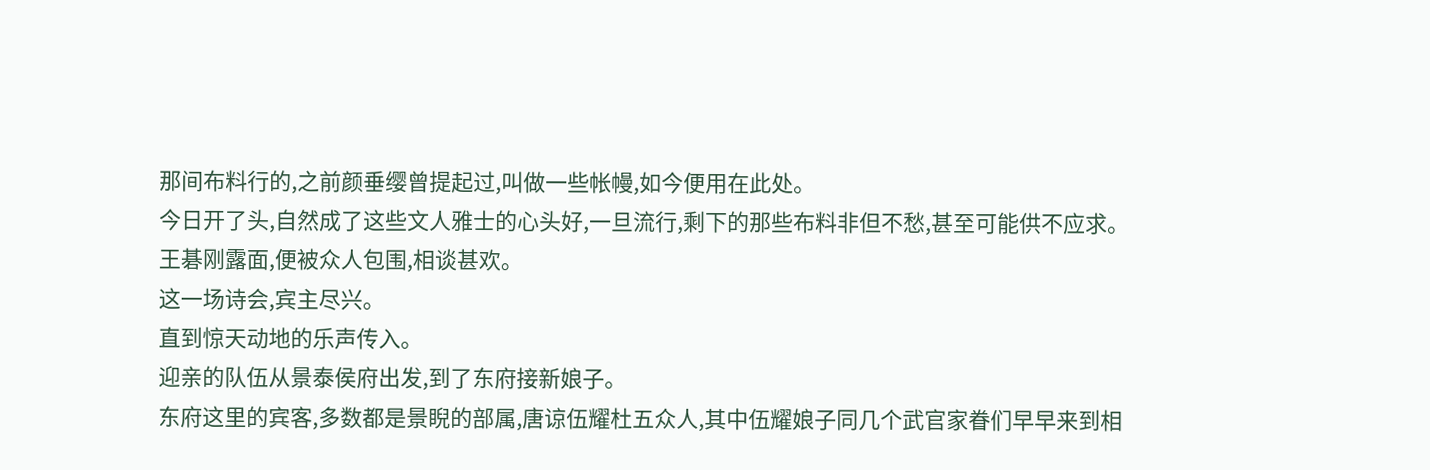那间布料行的,之前颜垂缨曾提起过,叫做一些帐幔,如今便用在此处。
今日开了头,自然成了这些文人雅士的心头好,一旦流行,剩下的那些布料非但不愁,甚至可能供不应求。
王碁刚露面,便被众人包围,相谈甚欢。
这一场诗会,宾主尽兴。
直到惊天动地的乐声传入。
迎亲的队伍从景泰侯府出发,到了东府接新娘子。
东府这里的宾客,多数都是景睨的部属,唐谅伍耀杜五众人,其中伍耀娘子同几个武官家眷们早早来到相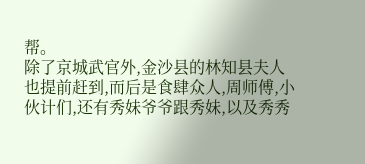帮。
除了京城武官外,金沙县的林知县夫人也提前赶到,而后是食肆众人,周师傅,小伙计们,还有秀妹爷爷跟秀妹,以及秀秀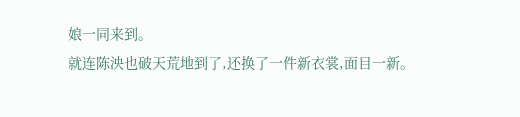娘一同来到。
就连陈泱也破天荒地到了,还换了一件新衣裳,面目一新。